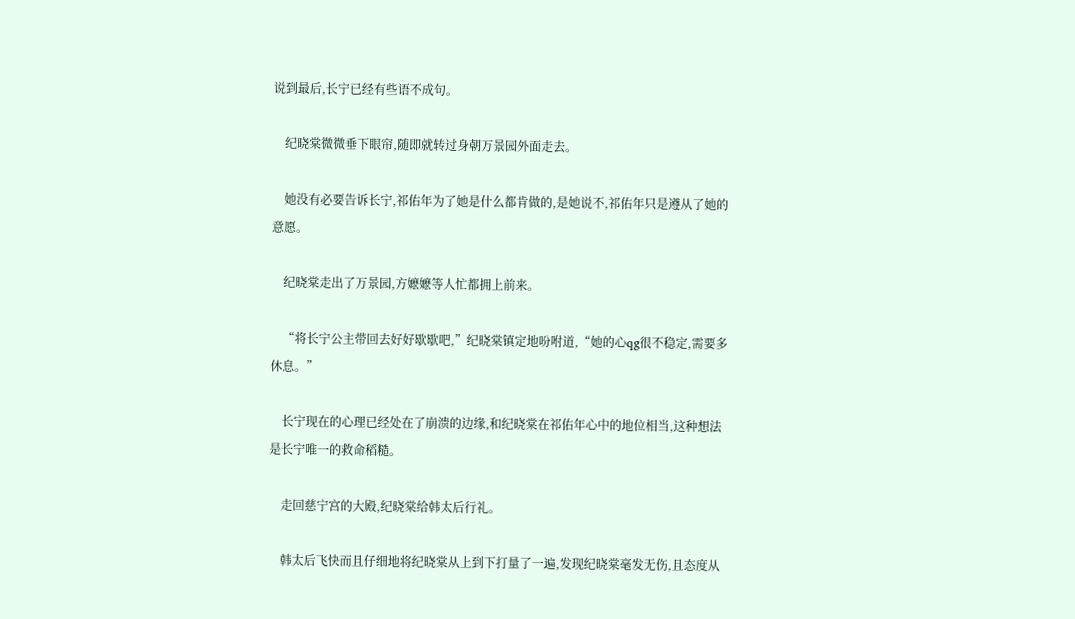说到最后,长宁已经有些语不成句。

    纪晓棠微微垂下眼帘,随即就转过身朝万景园外面走去。

    她没有必要告诉长宁,祁佑年为了她是什么都肯做的,是她说不,祁佑年只是遵从了她的意愿。

    纪晓棠走出了万景园,方嬷嬷等人忙都拥上前来。

    “将长宁公主带回去好好歇歇吧,”纪晓棠镇定地吩咐道,“她的心qg很不稳定,需要多休息。”

    长宁现在的心理已经处在了崩溃的边缘,和纪晓棠在祁佑年心中的地位相当,这种想法是长宁唯一的救命稻糙。

    走回慈宁宫的大殿,纪晓棠给韩太后行礼。

    韩太后飞快而且仔细地将纪晓棠从上到下打量了一遍,发现纪晓棠毫发无伤,且态度从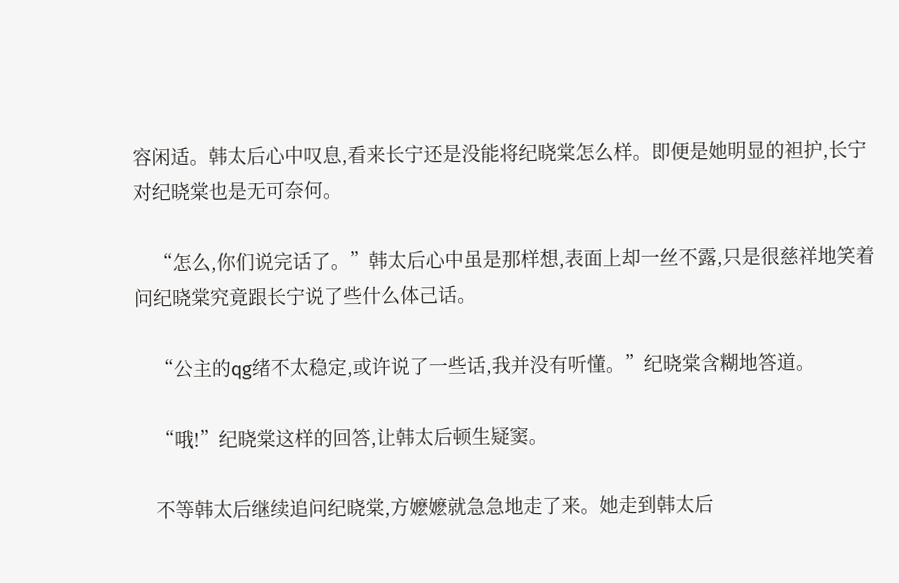容闲适。韩太后心中叹息,看来长宁还是没能将纪晓棠怎么样。即便是她明显的袒护,长宁对纪晓棠也是无可奈何。

    “怎么,你们说完话了。”韩太后心中虽是那样想,表面上却一丝不露,只是很慈祥地笑着问纪晓棠究竟跟长宁说了些什么体己话。

    “公主的qg绪不太稳定,或许说了一些话,我并没有听懂。”纪晓棠含糊地答道。

    “哦!”纪晓棠这样的回答,让韩太后顿生疑窦。

    不等韩太后继续追问纪晓棠,方嬷嬷就急急地走了来。她走到韩太后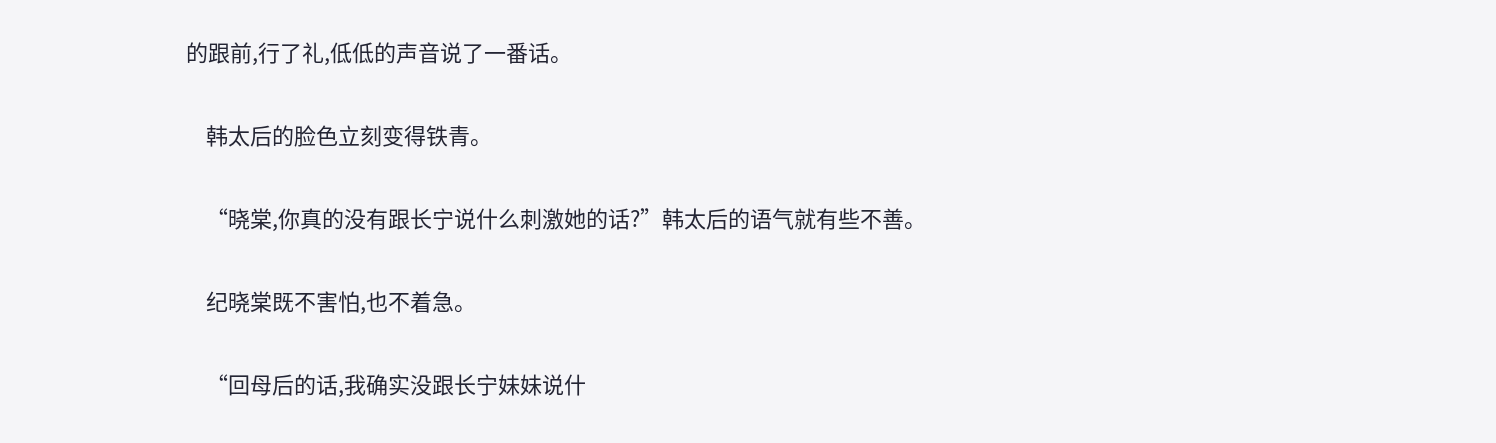的跟前,行了礼,低低的声音说了一番话。

    韩太后的脸色立刻变得铁青。

    “晓棠,你真的没有跟长宁说什么刺激她的话?”韩太后的语气就有些不善。

    纪晓棠既不害怕,也不着急。

    “回母后的话,我确实没跟长宁妹妹说什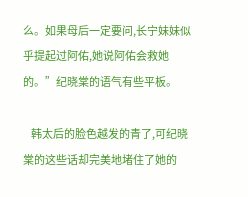么。如果母后一定要问,长宁妹妹似乎提起过阿佑,她说阿佑会救她的。”纪晓棠的语气有些平板。

    韩太后的脸色越发的青了,可纪晓棠的这些话却完美地堵住了她的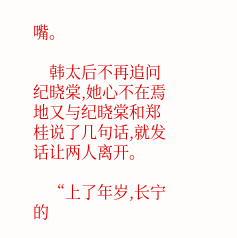嘴。

    韩太后不再追问纪晓棠,她心不在焉地又与纪晓棠和郑桂说了几句话,就发话让两人离开。

    “上了年岁,长宁的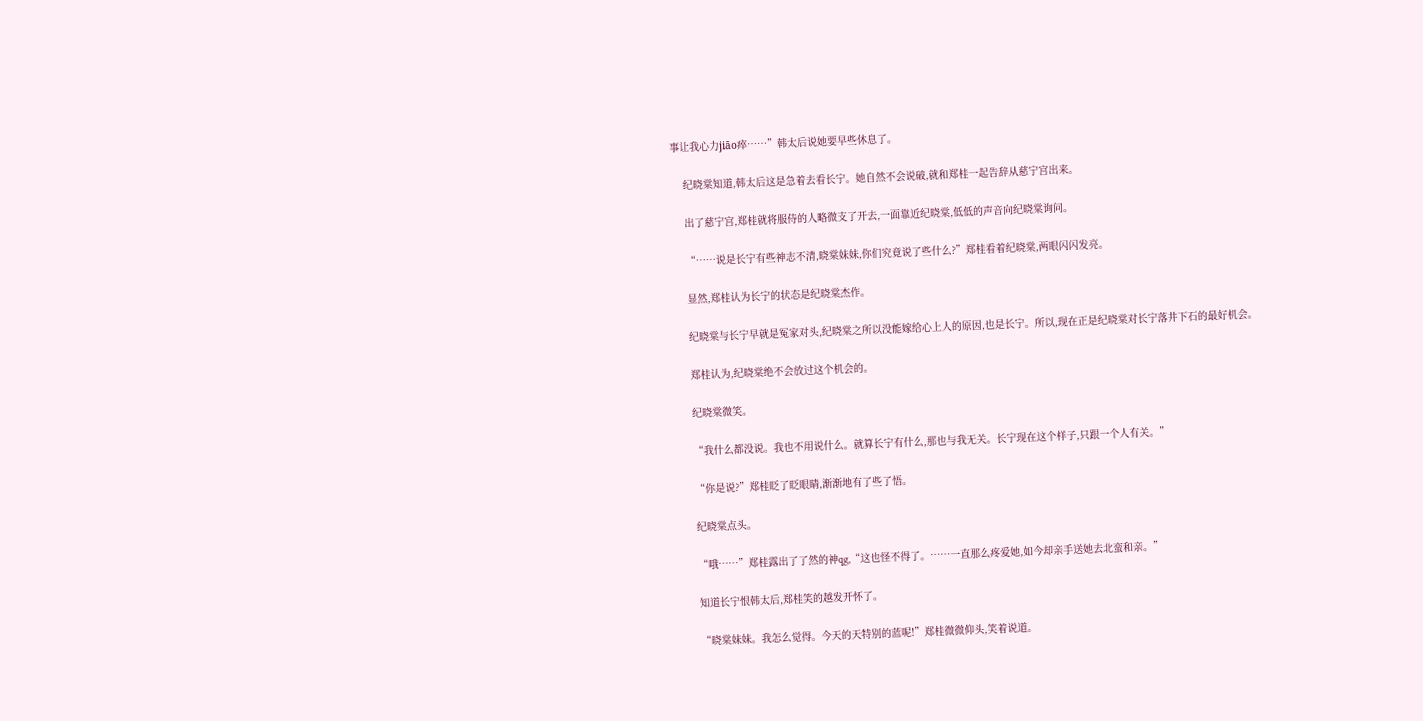事让我心力jiāo瘁……”韩太后说她要早些休息了。

    纪晓棠知道,韩太后这是急着去看长宁。她自然不会说破,就和郑桂一起告辞从慈宁宫出来。

    出了慈宁宫,郑桂就将服侍的人略微支了开去,一面靠近纪晓棠,低低的声音向纪晓棠询问。

    “……说是长宁有些神志不清,晓棠妹妹,你们究竟说了些什么?”郑桂看着纪晓棠,两眼闪闪发亮。

    显然,郑桂认为长宁的状态是纪晓棠杰作。

    纪晓棠与长宁早就是冤家对头,纪晓棠之所以没能嫁给心上人的原因,也是长宁。所以,现在正是纪晓棠对长宁落井下石的最好机会。

    郑桂认为,纪晓棠绝不会放过这个机会的。

    纪晓棠微笑。

    “我什么都没说。我也不用说什么。就算长宁有什么,那也与我无关。长宁现在这个样子,只跟一个人有关。”

    “你是说?”郑桂眨了眨眼睛,渐渐地有了些了悟。

    纪晓棠点头。

    “哦……”郑桂露出了了然的神qg,“这也怪不得了。……一直那么疼爱她,如今却亲手送她去北蛮和亲。”

    知道长宁恨韩太后,郑桂笑的越发开怀了。

    “晓棠妹妹。我怎么觉得。今天的天特别的蓝呢!”郑桂微微仰头,笑着说道。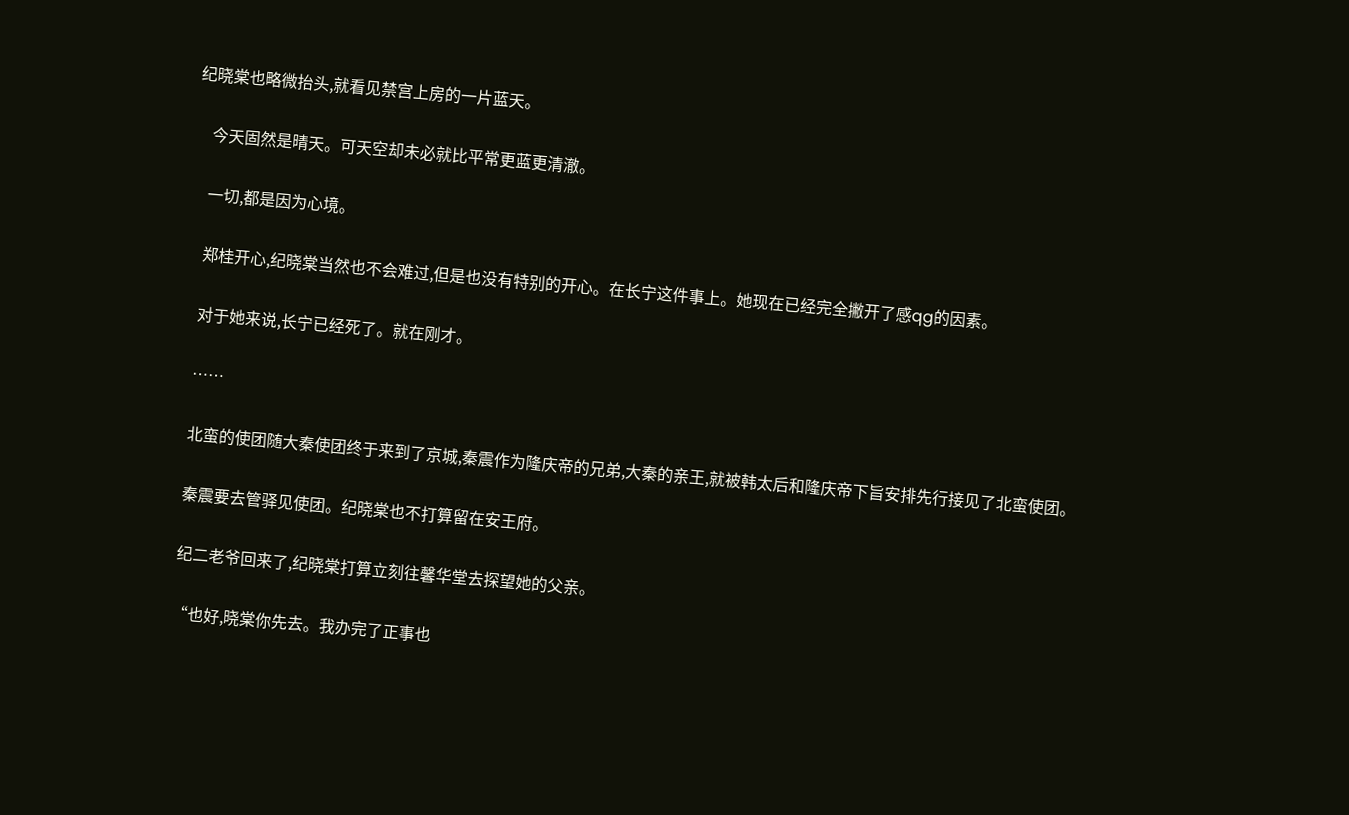纪晓棠也略微抬头,就看见禁宫上房的一片蓝天。

    今天固然是晴天。可天空却未必就比平常更蓝更清澈。

    一切,都是因为心境。

    郑桂开心,纪晓棠当然也不会难过,但是也没有特别的开心。在长宁这件事上。她现在已经完全撇开了感qg的因素。

    对于她来说,长宁已经死了。就在刚才。

    ……

    北蛮的使团随大秦使团终于来到了京城,秦震作为隆庆帝的兄弟,大秦的亲王,就被韩太后和隆庆帝下旨安排先行接见了北蛮使团。

    秦震要去管驿见使团。纪晓棠也不打算留在安王府。

    纪二老爷回来了,纪晓棠打算立刻往馨华堂去探望她的父亲。

    “也好,晓棠你先去。我办完了正事也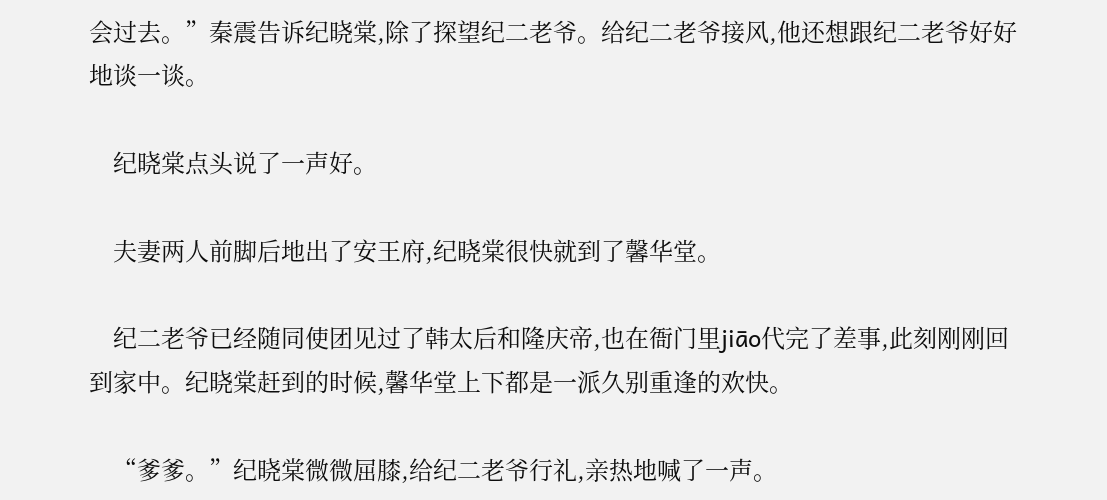会过去。”秦震告诉纪晓棠,除了探望纪二老爷。给纪二老爷接风,他还想跟纪二老爷好好地谈一谈。

    纪晓棠点头说了一声好。

    夫妻两人前脚后地出了安王府,纪晓棠很快就到了馨华堂。

    纪二老爷已经随同使团见过了韩太后和隆庆帝,也在衙门里jiāo代完了差事,此刻刚刚回到家中。纪晓棠赶到的时候,馨华堂上下都是一派久别重逢的欢快。

    “爹爹。”纪晓棠微微屈膝,给纪二老爷行礼,亲热地喊了一声。